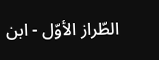الطّراز الأوّل - ابن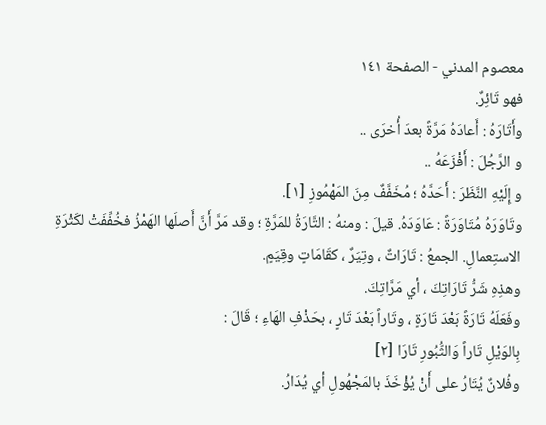معصوم المدني - الصفحة ١٤١
فهو تَائِرٌ.
وأَتَارَهُ : أَعادَهُ مَرَّةً بعدَ أُخرَى ..
و الرَّجُلَ : أَفْزَعَهُ ..
و إِلَيْهِ النَّظَرَ : أَحَدَّهُ ؛ مُخَفَّفٌ مِنَ المَهْمُوزِ [١].
وتَاوَرَهُ مُتَاوَرَةً : عَاوَدَهُ. قيلَ : ومنهُ : التَّارَةُ للمَرَّةِ ؛ وقد مَرَّ أَنَّ أَصلَها الهَمْزُ فخُفِّفَتْ لكَثْرَةِ الاستِعمالِ. الجمعُ : تَارَاتٌ ، وتِيَرٌ ، كقَامَاتٍ وقِيَمٍ.
وهذِهِ شَرُّ تَارَاتِكَ ، أي مَرَّاتِكَ.
وفَعَلَهُ تَارَةً بَعْدَ تَارَةٍ ، وتَاراً بَعْدَ تَارٍ ، بحَذْفِ الهَاءِ ؛ قَالَ :
بِالوَيْلِ تَاراً وَالثُّبُورِ تَارَا [٢]
وفُلانٌ يُتَارُ على أَنْ يُؤْخَذَ بالمَجْهُولِ أي يُدَارُ.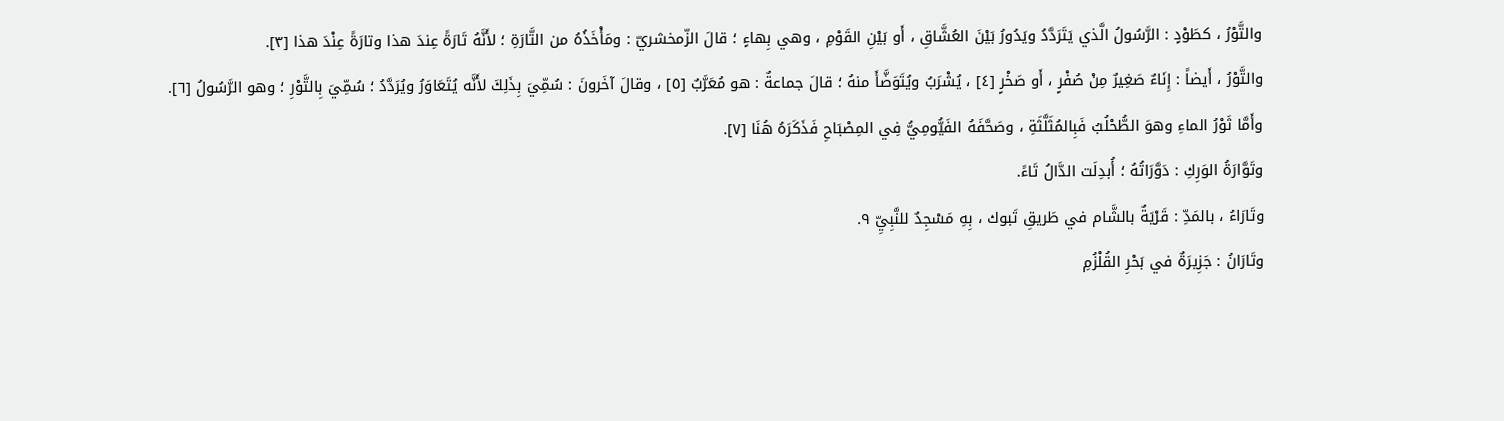والتَّوْرُ ، كطَوْدٍ : الرَّسُولُ الَّذي يَتَرَدَّدُ ويَدُورُ بَيْنَ العُشَّاقِ ، أَو بَيْنِ القَوْمِ ، وهي بِهاءٍ ؛ قالَ الزّمخشريّ : ومَأْخَذُهُ من التَّارَةِ ؛ لأَنَّهُ تَارَةً عِندَ هذا وتارَةً عِنْدَ هذا [٣].
والتَّوْرُ ، أَيضاً : إِنَاءٌ صَغِيرٌ مِنْ صُفْرٍ ، أَو صَخْرٍ [٤] ، يُشْرَبُ ويُتَوَضَّأَ منهُ ؛ قالَ جماعةٌ : هو مُعَرَّبٌ [٥] ، وقالَ آخَرونَ : سُمِّيَ بِذَلِكَ لأَنَّه يُتَعَاوَرُ ويُرَدَّدُ ؛ سُمِّيَ بِالتَّوْرِ ؛ وهو الرَّسُولُ [٦].
وأَمَّا ثَوْرُ الماءِ وهوَ الطُّحْلُبُ فَبِالمُثَلَّثَةِ ، وصَحَّفَهُ الفَيُّومِيُّ فِي المِصْبَاحِ فَذَكَرَهُ هُنَا [٧].
وتَوَّارَةُ الوَرِكِ : دَوَّرَاتُهُ ؛ أُبدِلَت الدَّالُ تَاءً.
وتَارَاءُ ، بالمَدِّ : قَرْيَةٌ بالشَّام في طَريقِ تَبوك ، بِهِ مَسْجِدٌ للنَّبِيِّ ٩.
وتَارَانُ : جَزِيرَةٌ في بَحْرِ القُلْزُمِ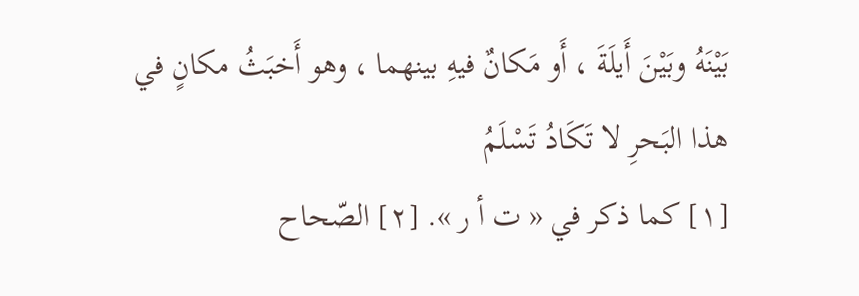بَيْنَهُ وبَيْنَ أَيلَةَ ، أَو مَكانٌ فيهِ بينهما ، وهو أَخبَثُ مكانٍ في هذا البَحرِ لا تَكَادُ تَسْلَمُ
[١] كما ذكر في « ت أ ر ». [٢] الصّحاح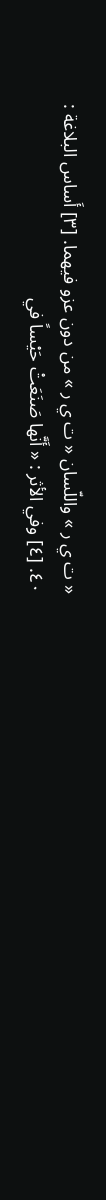« ت ي ر » واللّسان « ت ي ر » من دون عزو فيهما. [٣] أَساس البلاغة : ٤٠. [٤] وفي الأثر : « أَنَّها صَنَعَتْ حَيْساً في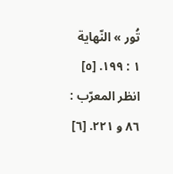تُور » النّهاية ١ : ١٩٩. [٥] انظر المعرّب : ٨٦ و ٢٢١. [٦]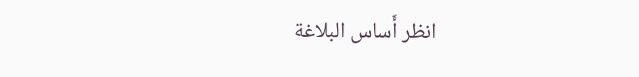انظر أَساس البلاغة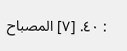: ٤٠. [٧] المصباح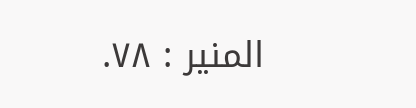المنير : ٧٨.